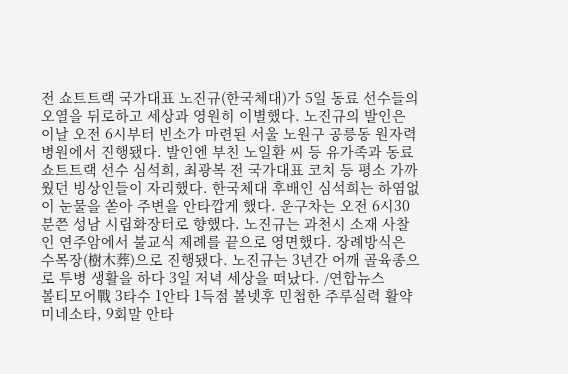전 쇼트트랙 국가대표 노진규(한국체대)가 5일 동료 선수들의 오열을 뒤로하고 세상과 영원히 이별했다. 노진규의 발인은 이날 오전 6시부터 빈소가 마련된 서울 노원구 공릉동 원자력 병원에서 진행됐다. 발인엔 부친 노일환 씨 등 유가족과 동료 쇼트트랙 선수 심석희, 최광복 전 국가대표 코치 등 평소 가까웠던 빙상인들이 자리했다. 한국체대 후배인 심석희는 하염없이 눈물을 쏟아 주변을 안타깝게 했다. 운구차는 오전 6시30분쯘 성남 시립화장터로 향했다. 노진규는 과천시 소재 사찰인 연주암에서 불교식 제례를 끝으로 영면했다. 장례방식은 수목장(樹木葬)으로 진행됐다. 노진규는 3년간 어깨 골육종으로 투병 생활을 하다 3일 저녁 세상을 떠났다. /연합뉴스
볼티모어戰 3타수 1안타 1득점 볼넷후 민첩한 주루실력 활약 미네소타, 9회말 안타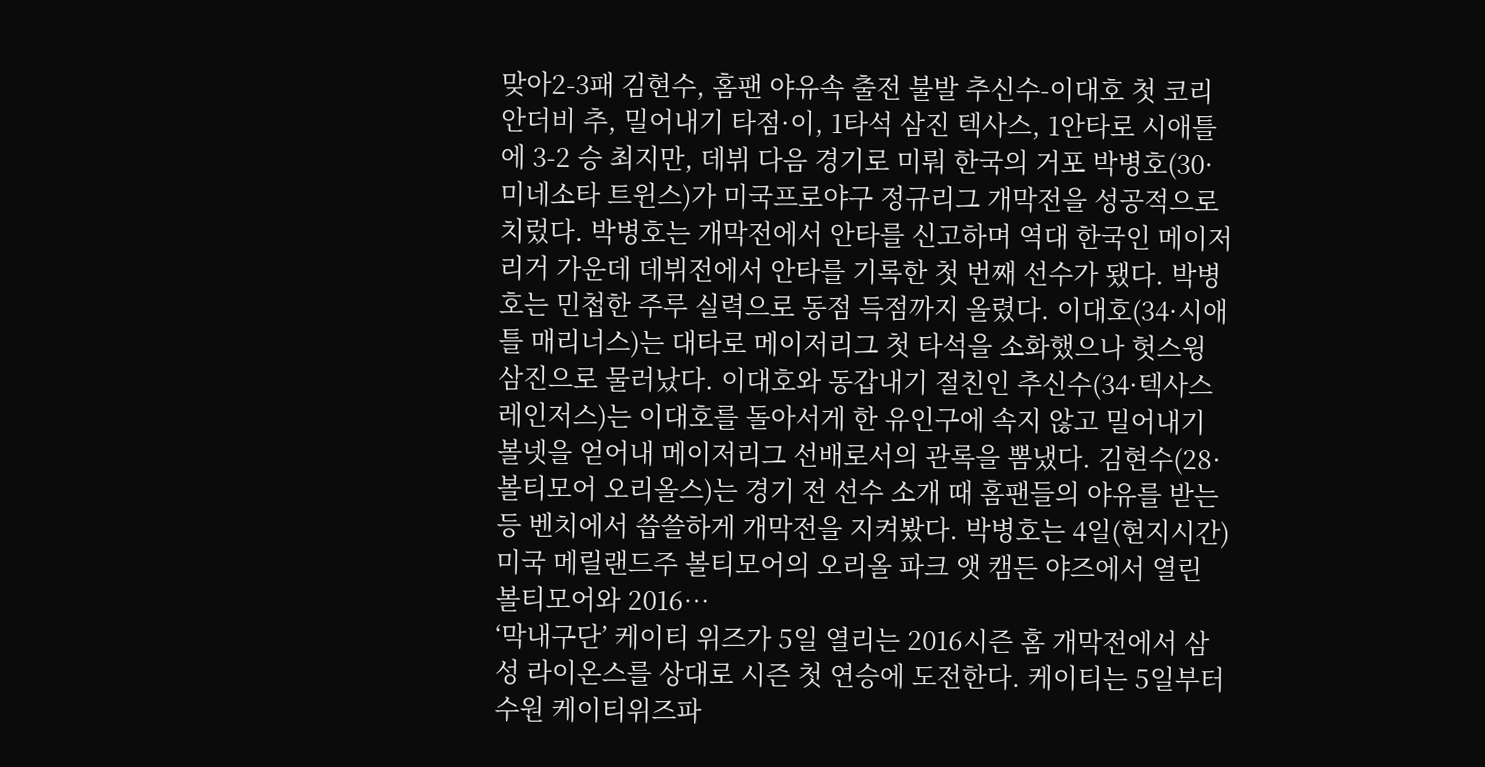맞아2-3패 김현수, 홈팬 야유속 출전 불발 추신수-이대호 첫 코리안더비 추, 밀어내기 타점·이, 1타석 삼진 텍사스, 1안타로 시애틀에 3-2 승 최지만, 데뷔 다음 경기로 미뤄 한국의 거포 박병호(30·미네소타 트윈스)가 미국프로야구 정규리그 개막전을 성공적으로 치렀다. 박병호는 개막전에서 안타를 신고하며 역대 한국인 메이저리거 가운데 데뷔전에서 안타를 기록한 첫 번째 선수가 됐다. 박병호는 민첩한 주루 실력으로 동점 득점까지 올렸다. 이대호(34·시애틀 매리너스)는 대타로 메이저리그 첫 타석을 소화했으나 헛스윙 삼진으로 물러났다. 이대호와 동갑내기 절친인 추신수(34·텍사스 레인저스)는 이대호를 돌아서게 한 유인구에 속지 않고 밀어내기 볼넷을 얻어내 메이저리그 선배로서의 관록을 뽐냈다. 김현수(28·볼티모어 오리올스)는 경기 전 선수 소개 때 홈팬들의 야유를 받는 등 벤치에서 씁쓸하게 개막전을 지켜봤다. 박병호는 4일(현지시간) 미국 메릴랜드주 볼티모어의 오리올 파크 앳 캠든 야즈에서 열린 볼티모어와 2016…
‘막내구단’ 케이티 위즈가 5일 열리는 2016시즌 홈 개막전에서 삼성 라이온스를 상대로 시즌 첫 연승에 도전한다. 케이티는 5일부터 수원 케이티위즈파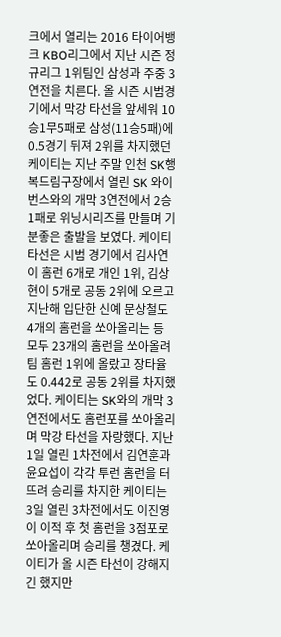크에서 열리는 2016 타이어뱅크 KBO리그에서 지난 시즌 정규리그 1위팀인 삼성과 주중 3연전을 치른다. 올 시즌 시범경기에서 막강 타선을 앞세워 10승1무5패로 삼성(11승5패)에 0.5경기 뒤져 2위를 차지했던 케이티는 지난 주말 인천 SK행복드림구장에서 열린 SK 와이번스와의 개막 3연전에서 2승1패로 위닝시리즈를 만들며 기분좋은 출발을 보였다. 케이티 타선은 시범 경기에서 김사연이 홈런 6개로 개인 1위, 김상현이 5개로 공동 2위에 오르고 지난해 입단한 신예 문상철도 4개의 홈런을 쏘아올리는 등 모두 23개의 홈런을 쏘아올려 팀 홈런 1위에 올랐고 장타율도 0.442로 공동 2위를 차지했었다. 케이티는 SK와의 개막 3연전에서도 홈런포를 쏘아올리며 막강 타선을 자랑했다. 지난 1일 열린 1차전에서 김연훈과 윤요섭이 각각 투런 홈런을 터뜨려 승리를 차지한 케이티는 3일 열린 3차전에서도 이진영이 이적 후 첫 홈런을 3점포로 쏘아올리며 승리를 챙겼다. 케이티가 올 시즌 타선이 강해지긴 했지만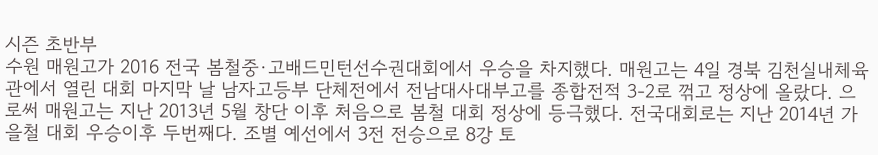시즌 초반부
수원 매원고가 2016 전국 봄철중·고배드민턴선수권대회에서 우승을 차지했다. 매원고는 4일 경북 김천실내체육관에서 열린 대회 마지막 날 남자고등부 단체전에서 전남대사대부고를 종합전적 3-2로 꺾고 정상에 올랐다. 으로써 매원고는 지난 2013년 5월 창단 이후 처음으로 봄철 대회 정상에 등극했다. 전국대회로는 지난 2014년 가을철 대회 우승이후 두번째다. 조별 예선에서 3전 전승으로 8강 토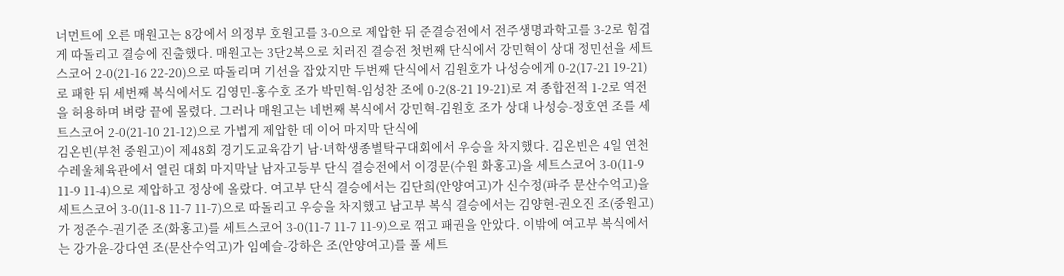너먼트에 오른 매원고는 8강에서 의정부 호원고를 3-0으로 제압한 뒤 준결승전에서 전주생명과학고를 3-2로 힘겹게 따돌리고 결승에 진출했다. 매원고는 3단2복으로 치러진 결승전 첫번째 단식에서 강민혁이 상대 정민선을 세트스코어 2-0(21-16 22-20)으로 따돌리며 기선을 잡았지만 두번째 단식에서 김원호가 나성승에게 0-2(17-21 19-21)로 패한 뒤 세번째 복식에서도 김영민-홍수호 조가 박민혁-임성찬 조에 0-2(8-21 19-21)로 져 종합전적 1-2로 역전을 허용하며 벼랑 끝에 몰렸다. 그러나 매원고는 네번째 복식에서 강민혁-김원호 조가 상대 나성승-정호연 조를 세트스코어 2-0(21-10 21-12)으로 가볍게 제압한 데 이어 마지막 단식에
김온빈(부천 중원고)이 제48회 경기도교육감기 남·녀학생종별탁구대회에서 우승을 차지했다. 김온빈은 4일 연천 수레울체육관에서 열린 대회 마지막날 남자고등부 단식 결승전에서 이경문(수원 화홍고)을 세트스코어 3-0(11-9 11-9 11-4)으로 제압하고 정상에 올랐다. 여고부 단식 결승에서는 김단희(안양여고)가 신수정(파주 문산수억고)을 세트스코어 3-0(11-8 11-7 11-7)으로 따돌리고 우승을 차지했고 남고부 복식 결승에서는 김양현-권오진 조(중원고)가 정준수-권기준 조(화홍고)를 세트스코어 3-0(11-7 11-7 11-9)으로 꺾고 패권을 안았다. 이밖에 여고부 복식에서는 강가윤-강다연 조(문산수억고)가 임예슬-강하은 조(안양여고)를 풀 세트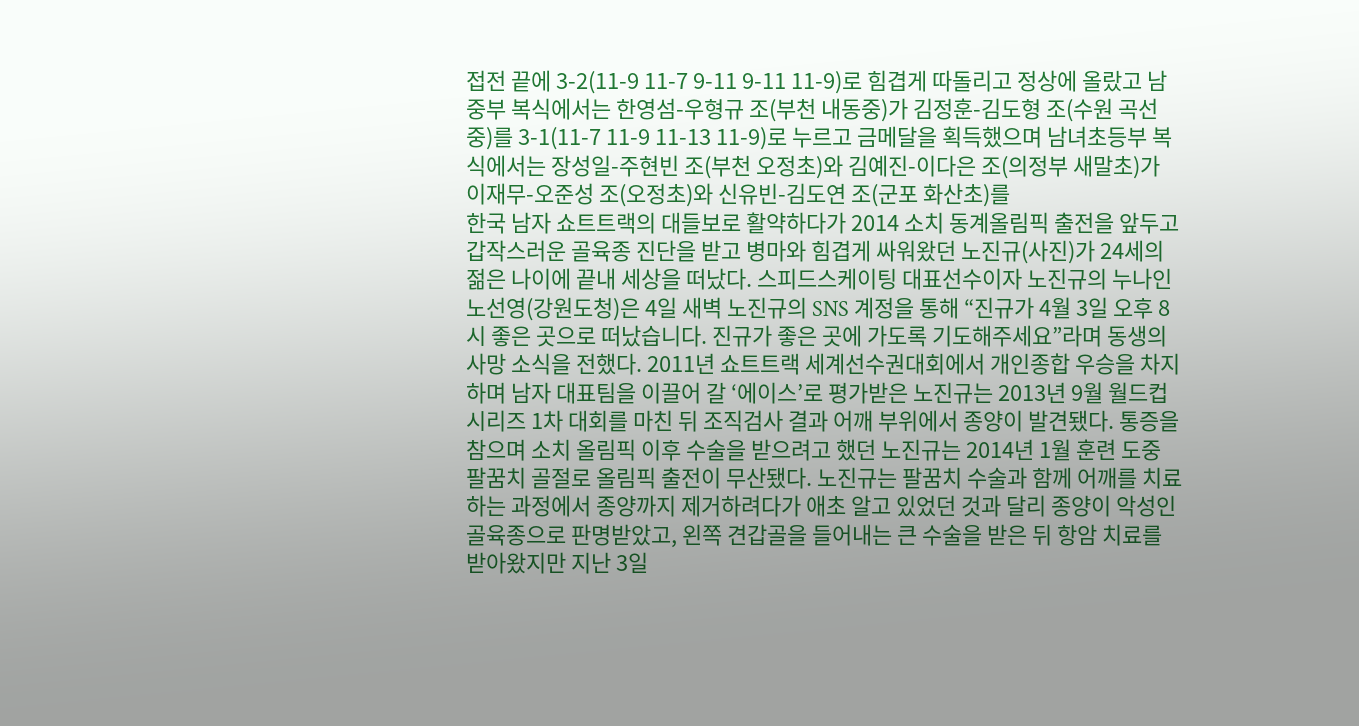접전 끝에 3-2(11-9 11-7 9-11 9-11 11-9)로 힘겹게 따돌리고 정상에 올랐고 남중부 복식에서는 한영섬-우형규 조(부천 내동중)가 김정훈-김도형 조(수원 곡선중)를 3-1(11-7 11-9 11-13 11-9)로 누르고 금메달을 획득했으며 남녀초등부 복식에서는 장성일-주현빈 조(부천 오정초)와 김예진-이다은 조(의정부 새말초)가 이재무-오준성 조(오정초)와 신유빈-김도연 조(군포 화산초)를
한국 남자 쇼트트랙의 대들보로 활약하다가 2014 소치 동계올림픽 출전을 앞두고 갑작스러운 골육종 진단을 받고 병마와 힘겹게 싸워왔던 노진규(사진)가 24세의 젊은 나이에 끝내 세상을 떠났다. 스피드스케이팅 대표선수이자 노진규의 누나인 노선영(강원도청)은 4일 새벽 노진규의 SNS 계정을 통해 “진규가 4월 3일 오후 8시 좋은 곳으로 떠났습니다. 진규가 좋은 곳에 가도록 기도해주세요”라며 동생의 사망 소식을 전했다. 2011년 쇼트트랙 세계선수권대회에서 개인종합 우승을 차지하며 남자 대표팀을 이끌어 갈 ‘에이스’로 평가받은 노진규는 2013년 9월 월드컵 시리즈 1차 대회를 마친 뒤 조직검사 결과 어깨 부위에서 종양이 발견됐다. 통증을 참으며 소치 올림픽 이후 수술을 받으려고 했던 노진규는 2014년 1월 훈련 도중 팔꿈치 골절로 올림픽 출전이 무산됐다. 노진규는 팔꿈치 수술과 함께 어깨를 치료하는 과정에서 종양까지 제거하려다가 애초 알고 있었던 것과 달리 종양이 악성인 골육종으로 판명받았고, 왼쪽 견갑골을 들어내는 큰 수술을 받은 뒤 항암 치료를 받아왔지만 지난 3일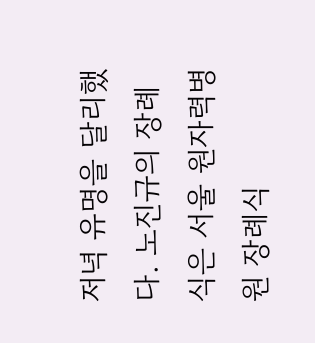저녁 유명을 달리했다. 노진규의 장례식은 서울 원자력병원 장례식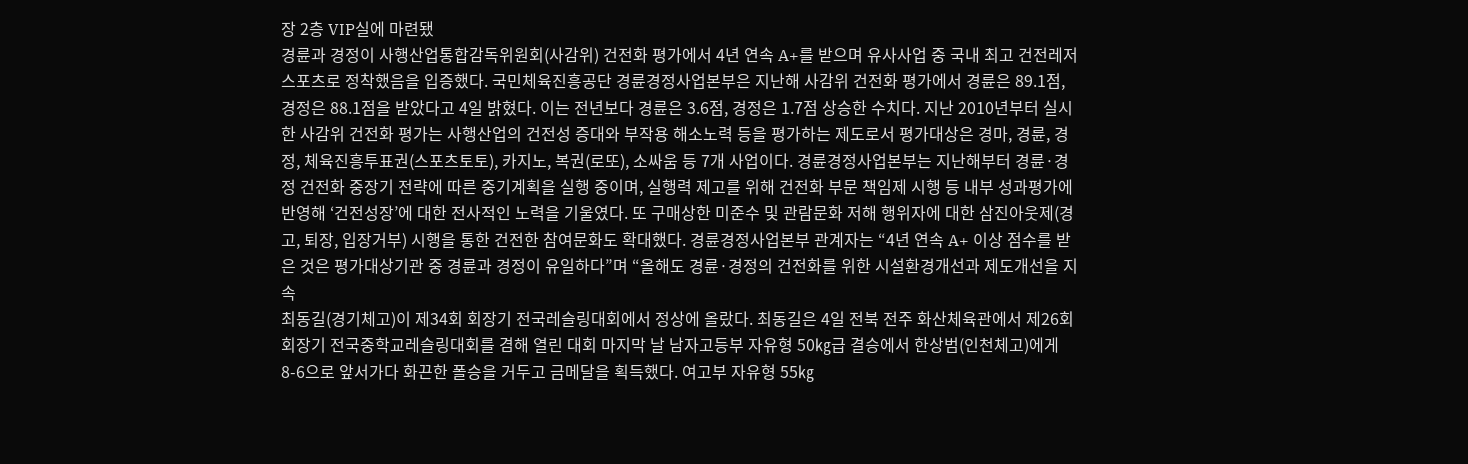장 2층 VIP실에 마련됐
경륜과 경정이 사행산업통합감독위원회(사감위) 건전화 평가에서 4년 연속 A+를 받으며 유사사업 중 국내 최고 건전레저스포츠로 정착했음을 입증했다. 국민체육진흥공단 경륜경정사업본부은 지난해 사감위 건전화 평가에서 경륜은 89.1점, 경정은 88.1점을 받았다고 4일 밝혔다. 이는 전년보다 경륜은 3.6점, 경정은 1.7점 상승한 수치다. 지난 2010년부터 실시한 사감위 건전화 평가는 사행산업의 건전성 증대와 부작용 해소노력 등을 평가하는 제도로서 평가대상은 경마, 경륜, 경정, 체육진흥투표권(스포츠토토), 카지노, 복권(로또), 소싸움 등 7개 사업이다. 경륜경정사업본부는 지난해부터 경륜·경정 건전화 중장기 전략에 따른 중기계획을 실행 중이며, 실행력 제고를 위해 건전화 부문 책임제 시행 등 내부 성과평가에 반영해 ‘건전성장’에 대한 전사적인 노력을 기울였다. 또 구매상한 미준수 및 관람문화 저해 행위자에 대한 삼진아웃제(경고, 퇴장, 입장거부) 시행을 통한 건전한 참여문화도 확대했다. 경륜경정사업본부 관계자는 “4년 연속 A+ 이상 점수를 받은 것은 평가대상기관 중 경륜과 경정이 유일하다”며 “올해도 경륜·경정의 건전화를 위한 시설환경개선과 제도개선을 지속
최동길(경기체고)이 제34회 회장기 전국레슬링대회에서 정상에 올랐다. 최동길은 4일 전북 전주 화산체육관에서 제26회 회장기 전국중학교레슬링대회를 겸해 열린 대회 마지막 날 남자고등부 자유형 50㎏급 결승에서 한상범(인천체고)에게 8-6으로 앞서가다 화끈한 폴승을 거두고 금메달을 획득했다. 여고부 자유형 55㎏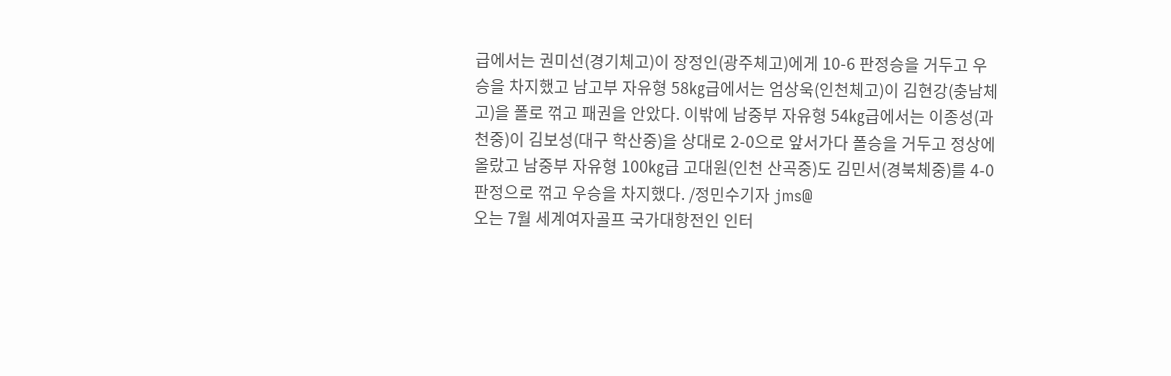급에서는 권미선(경기체고)이 장정인(광주체고)에게 10-6 판정승을 거두고 우승을 차지했고 남고부 자유형 58㎏급에서는 엄상욱(인천체고)이 김현강(충남체고)을 폴로 꺾고 패권을 안았다. 이밖에 남중부 자유형 54㎏급에서는 이종성(과천중)이 김보성(대구 학산중)을 상대로 2-0으로 앞서가다 폴승을 거두고 정상에 올랐고 남중부 자유형 100㎏급 고대원(인천 산곡중)도 김민서(경북체중)를 4-0 판정으로 꺾고 우승을 차지했다. /정민수기자 jms@
오는 7월 세계여자골프 국가대항전인 인터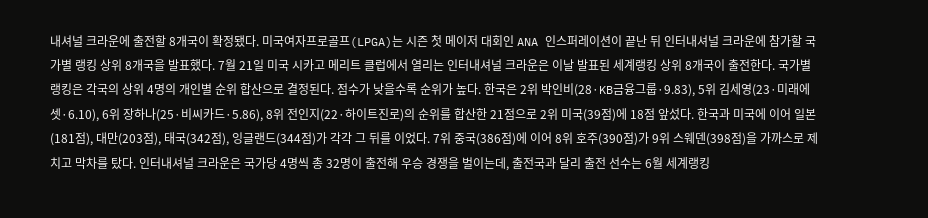내셔널 크라운에 출전할 8개국이 확정됐다. 미국여자프로골프(LPGA)는 시즌 첫 메이저 대회인 ANA 인스퍼레이션이 끝난 뒤 인터내셔널 크라운에 참가할 국가별 랭킹 상위 8개국을 발표했다. 7월 21일 미국 시카고 메리트 클럽에서 열리는 인터내셔널 크라운은 이날 발표된 세계랭킹 상위 8개국이 출전한다. 국가별 랭킹은 각국의 상위 4명의 개인별 순위 합산으로 결정된다. 점수가 낮을수록 순위가 높다. 한국은 2위 박인비(28·KB금융그룹·9.83), 5위 김세영(23·미래에셋·6.10), 6위 장하나(25·비씨카드·5.86), 8위 전인지(22·하이트진로)의 순위를 합산한 21점으로 2위 미국(39점)에 18점 앞섰다. 한국과 미국에 이어 일본(181점), 대만(203점), 태국(342점), 잉글랜드(344점)가 각각 그 뒤를 이었다. 7위 중국(386점)에 이어 8위 호주(390점)가 9위 스웨덴(398점)을 가까스로 제치고 막차를 탔다. 인터내셔널 크라운은 국가당 4명씩 총 32명이 출전해 우승 경쟁을 벌이는데, 출전국과 달리 출전 선수는 6월 세계랭킹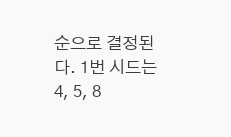순으로 결정된다. 1번 시드는 4, 5, 8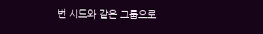번 시드와 같은 그룹으로